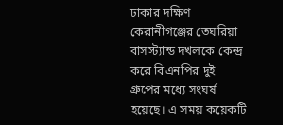ঢাকার দক্ষিণ কেরানীগঞ্জের তেঘরিয়া বাসস্ট্যান্ড দখলকে কেন্দ্র করে বিএনপির দুই গ্রুপের মধ্যে সংঘর্ষ হয়েছে। এ সময় কয়েকটি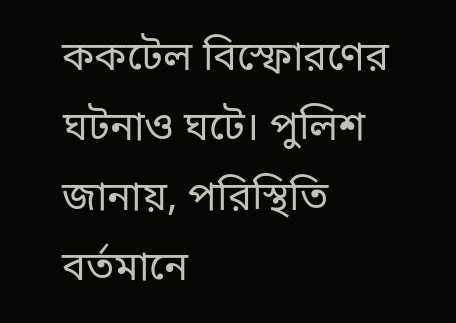ককটেল বিস্ফোরণের ঘটনাও ঘটে। পুলিশ জানায়, পরিস্থিতি বর্তমানে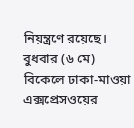নিয়ন্ত্রণে রয়েছে।
বুধবার (৬ মে) বিকেলে ঢাকা-মাওয়া এক্সপ্রেসওয়ের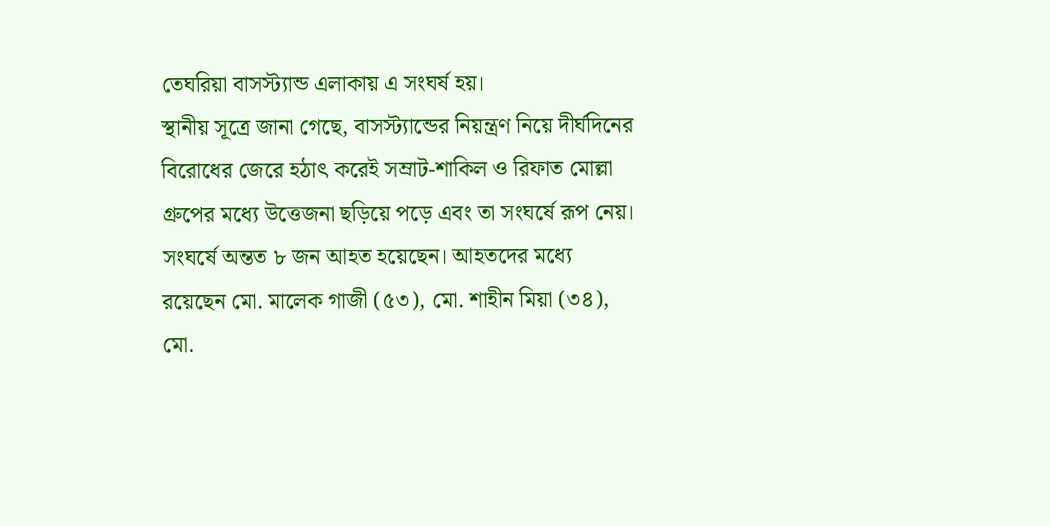তেঘরিয়া বাসস্ট্যান্ড এলাকায় এ সংঘর্ষ হয়।
স্থানীয় সূত্রে জানা গেছে, বাসস্ট্যান্ডের নিয়ন্ত্রণ নিয়ে দীর্ঘদিনের বিরোধের জেরে হঠাৎ করেই সম্রাট-শাকিল ও রিফাত মোল্লা গ্রুপের মধ্যে উত্তেজনা ছড়িয়ে পড়ে এবং তা সংঘর্ষে রূপ নেয়। সংঘর্ষে অন্তত ৮ জন আহত হয়েছেন। আহতদের মধ্যে রয়েছেন মো. মালেক গাজী (৫৩), মো. শাহীন মিয়া (৩৪), মো.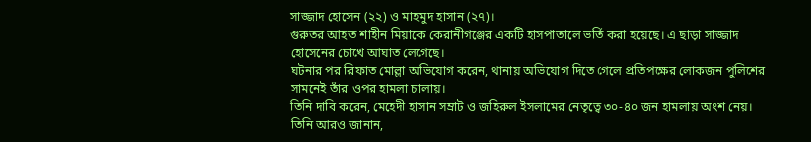সাজ্জাদ হোসেন (২২) ও মাহমুদ হাসান (২৭)।
গুরুতর আহত শাহীন মিয়াকে কেরানীগঞ্জের একটি হাসপাতালে ভর্তি করা হয়েছে। এ ছাড়া সাজ্জাদ হোসেনের চোখে আঘাত লেগেছে।
ঘটনার পর রিফাত মোল্লা অভিযোগ করেন, থানায় অভিযোগ দিতে গেলে প্রতিপক্ষের লোকজন পুলিশের সামনেই তাঁর ওপর হামলা চালায়।
তিনি দাবি করেন, মেহেদী হাসান সম্রাট ও জহিরুল ইসলামের নেতৃত্বে ৩০-৪০ জন হামলায় অংশ নেয়। তিনি আরও জানান,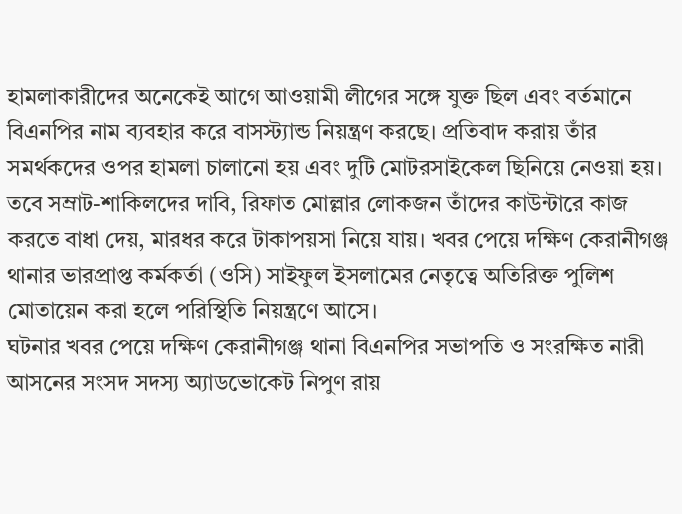হামলাকারীদের অনেকেই আগে আওয়ামী লীগের সঙ্গে যুক্ত ছিল এবং বর্তমানে বিএনপির নাম ব্যবহার করে বাসস্ট্যান্ড নিয়ন্ত্রণ করছে। প্রতিবাদ করায় তাঁর সমর্থকদের ওপর হামলা চালানো হয় এবং দুটি মোটরসাইকেল ছিনিয়ে নেওয়া হয়।
তবে সম্রাট-শাকিলদের দাবি, রিফাত মোল্লার লোকজন তাঁদের কাউন্টারে কাজ করতে বাধা দেয়, মারধর করে টাকাপয়সা নিয়ে যায়। খবর পেয়ে দক্ষিণ কেরানীগঞ্জ থানার ভারপ্রাপ্ত কর্মকর্তা (ওসি) সাইফুল ইসলামের নেতৃত্বে অতিরিক্ত পুলিশ মোতায়েন করা হলে পরিস্থিতি নিয়ন্ত্রণে আসে।
ঘটনার খবর পেয়ে দক্ষিণ কেরানীগঞ্জ থানা বিএনপির সভাপতি ও সংরক্ষিত নারী আসনের সংসদ সদস্য অ্যাডভোকেট নিপুণ রায়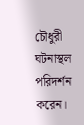চৌধুরী ঘটনাস্থল পরিদর্শন করেন।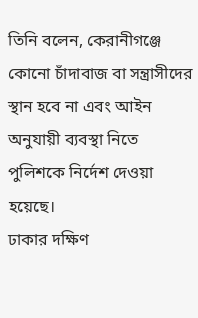তিনি বলেন, কেরানীগঞ্জে কোনো চাঁদাবাজ বা সন্ত্রাসীদের স্থান হবে না এবং আইন অনুযায়ী ব্যবস্থা নিতে পুলিশকে নির্দেশ দেওয়া হয়েছে।
ঢাকার দক্ষিণ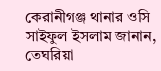কেরানীগঞ্জ থানার ওসি সাইফুল ইসলাম জানান, তেঘরিয়া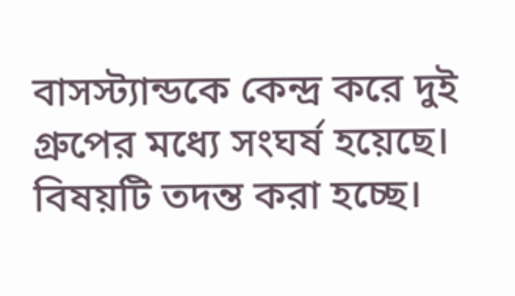বাসস্ট্যান্ডকে কেন্দ্র করে দুই গ্রুপের মধ্যে সংঘর্ষ হয়েছে। বিষয়টি তদন্ত করা হচ্ছে।